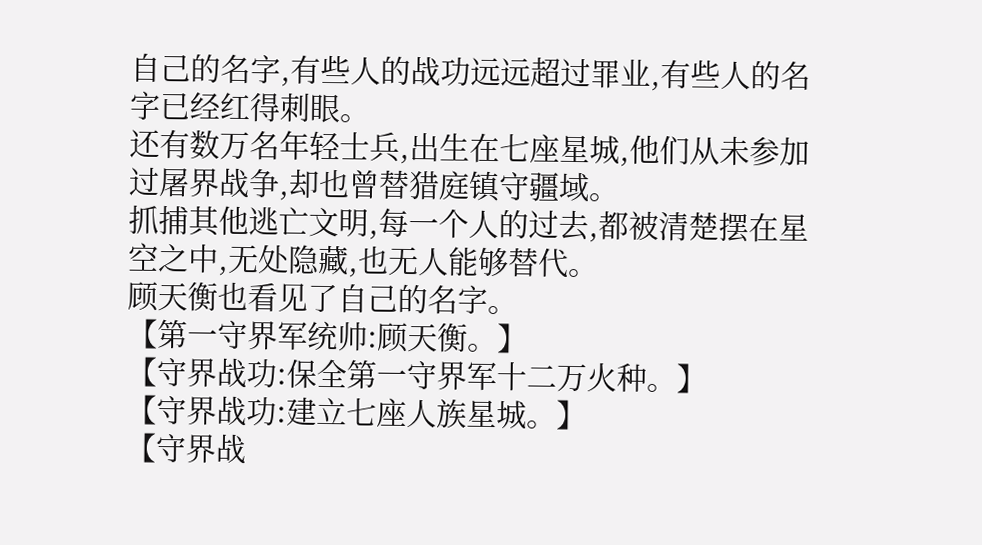自己的名字,有些人的战功远远超过罪业,有些人的名字已经红得刺眼。
还有数万名年轻士兵,出生在七座星城,他们从未参加过屠界战争,却也曾替猎庭镇守疆域。
抓捕其他逃亡文明,每一个人的过去,都被清楚摆在星空之中,无处隐藏,也无人能够替代。
顾天衡也看见了自己的名字。
【第一守界军统帅:顾天衡。】
【守界战功:保全第一守界军十二万火种。】
【守界战功:建立七座人族星城。】
【守界战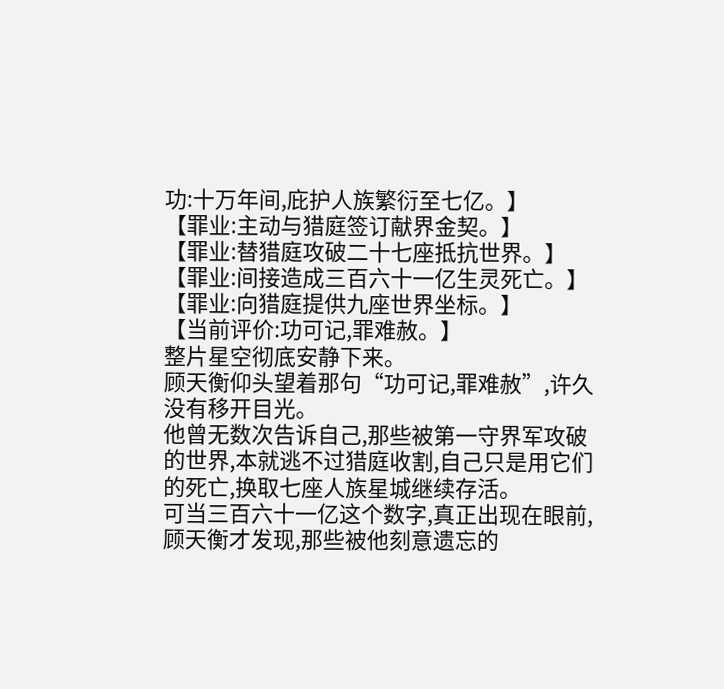功:十万年间,庇护人族繁衍至七亿。】
【罪业:主动与猎庭签订献界金契。】
【罪业:替猎庭攻破二十七座抵抗世界。】
【罪业:间接造成三百六十一亿生灵死亡。】
【罪业:向猎庭提供九座世界坐标。】
【当前评价:功可记,罪难赦。】
整片星空彻底安静下来。
顾天衡仰头望着那句“功可记,罪难赦”,许久没有移开目光。
他曾无数次告诉自己,那些被第一守界军攻破的世界,本就逃不过猎庭收割,自己只是用它们的死亡,换取七座人族星城继续存活。
可当三百六十一亿这个数字,真正出现在眼前,顾天衡才发现,那些被他刻意遗忘的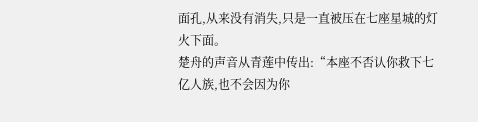面孔,从来没有消失,只是一直被压在七座星城的灯火下面。
楚舟的声音从青莲中传出:“本座不否认你救下七亿人族,也不会因为你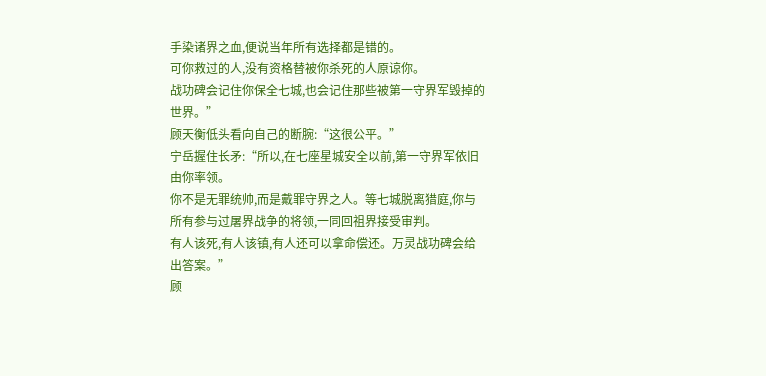手染诸界之血,便说当年所有选择都是错的。
可你救过的人,没有资格替被你杀死的人原谅你。
战功碑会记住你保全七城,也会记住那些被第一守界军毁掉的世界。”
顾天衡低头看向自己的断腕:“这很公平。”
宁岳握住长矛:“所以,在七座星城安全以前,第一守界军依旧由你率领。
你不是无罪统帅,而是戴罪守界之人。等七城脱离猎庭,你与所有参与过屠界战争的将领,一同回祖界接受审判。
有人该死,有人该镇,有人还可以拿命偿还。万灵战功碑会给出答案。”
顾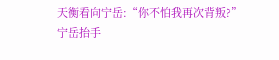天衡看向宁岳:“你不怕我再次背叛?”
宁岳抬手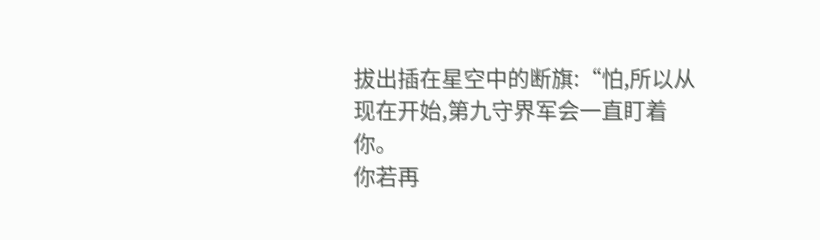拔出插在星空中的断旗:“怕,所以从现在开始,第九守界军会一直盯着你。
你若再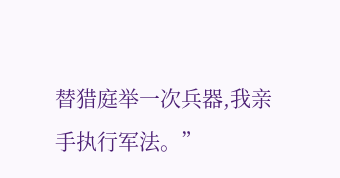替猎庭举一次兵器,我亲手执行军法。”